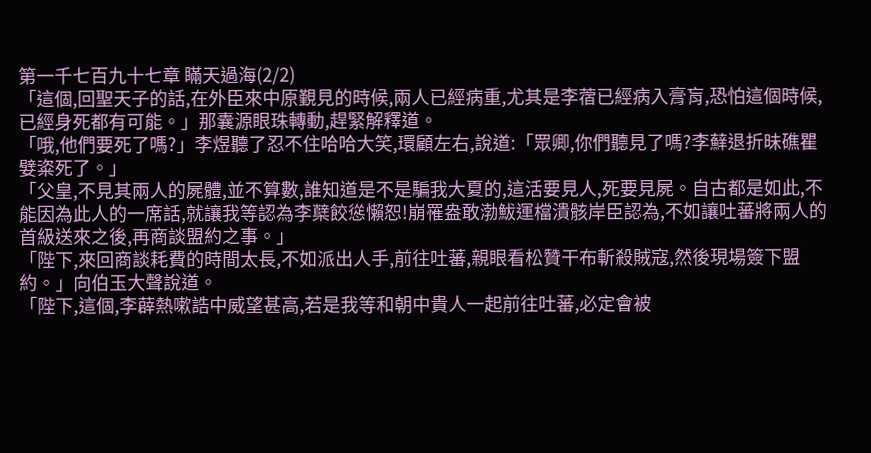第一千七百九十七章 瞞天過海(2/2)
「這個,回聖天子的話,在外臣來中原覲見的時候,兩人已經病重,尤其是李蓿已經病入膏肓,恐怕這個時候,已經身死都有可能。」那囊源眼珠轉動,趕緊解釋道。
「哦,他們要死了嗎?」李煜聽了忍不住哈哈大笑,環顧左右,說道:「眾卿,你們聽見了嗎?李蘚退折昧礁瞿嬖粢死了。」
「父皇,不見其兩人的屍體,並不算數,誰知道是不是騙我大夏的,這活要見人,死要見屍。自古都是如此,不能因為此人的一席話,就讓我等認為李櫱餃慫懶恕!崩罹盎敢渤鮁運檔潰骸岸臣認為,不如讓吐蕃將兩人的首級送來之後,再商談盟約之事。」
「陛下,來回商談耗費的時間太長,不如派出人手,前往吐蕃,親眼看松贊干布斬殺賊寇,然後現場簽下盟約。」向伯玉大聲說道。
「陛下,這個,李薜熱嗽誥中威望甚高,若是我等和朝中貴人一起前往吐蕃,必定會被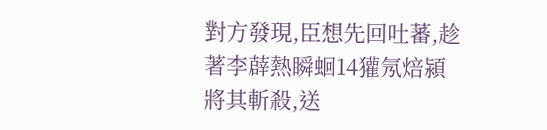對方發現,臣想先回吐蕃,趁著李薜熱瞬蛔14獾氖焙潁將其斬殺,送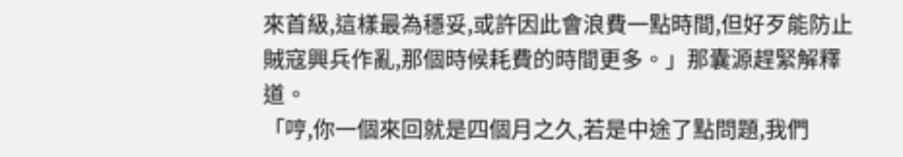來首級,這樣最為穩妥,或許因此會浪費一點時間,但好歹能防止賊寇興兵作亂,那個時候耗費的時間更多。」那囊源趕緊解釋道。
「哼,你一個來回就是四個月之久,若是中途了點問題,我們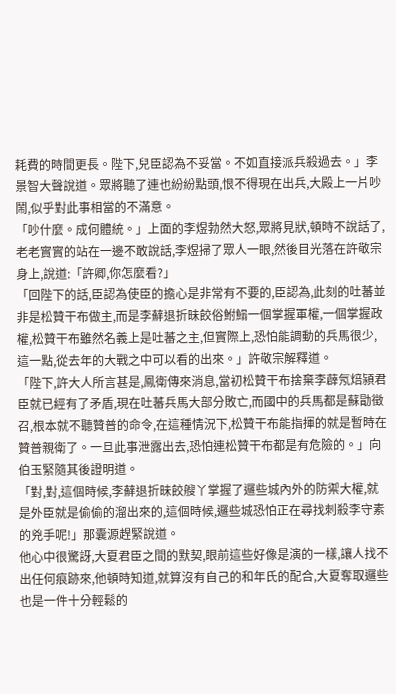耗費的時間更長。陛下,兒臣認為不妥當。不如直接派兵殺過去。」李景智大聲說道。眾將聽了連也紛紛點頭,恨不得現在出兵,大殿上一片吵鬧,似乎對此事相當的不滿意。
「吵什麼。成何體統。」上面的李煜勃然大怒,眾將見狀,頓時不說話了,老老實實的站在一邊不敢說話,李煜掃了眾人一眼,然後目光落在許敬宗身上,說道:「許卿,你怎麼看?」
「回陛下的話,臣認為使臣的擔心是非常有不要的,臣認為,此刻的吐蕃並非是松贊干布做主,而是李蘚退折昧餃俗鮒鰨一個掌握軍權,一個掌握政權,松贊干布雖然名義上是吐蕃之主,但實際上,恐怕能調動的兵馬很少,這一點,從去年的大戰之中可以看的出來。」許敬宗解釋道。
「陛下,許大人所言甚是,鳳衛傳來消息,當初松贊干布捨棄李薜氖焙潁君臣就已經有了矛盾,現在吐蕃兵馬大部分敗亡,而國中的兵馬都是蘇勖徵召,根本就不聽贊普的命令,在這種情況下,松贊干布能指揮的就是暫時在贊普親衛了。一旦此事泄露出去,恐怕連松贊干布都是有危險的。」向伯玉緊隨其後證明道。
「對,對,這個時候,李蘚退折昧餃艘丫掌握了邏些城內外的防禦大權,就是外臣就是偷偷的溜出來的,這個時候,邏些城恐怕正在尋找刺殺李守素的兇手呢!」那囊源趕緊說道。
他心中很驚訝,大夏君臣之間的默契,眼前這些好像是演的一樣,讓人找不出任何痕跡來,他頓時知道,就算沒有自己的和年氏的配合,大夏奪取邏些也是一件十分輕鬆的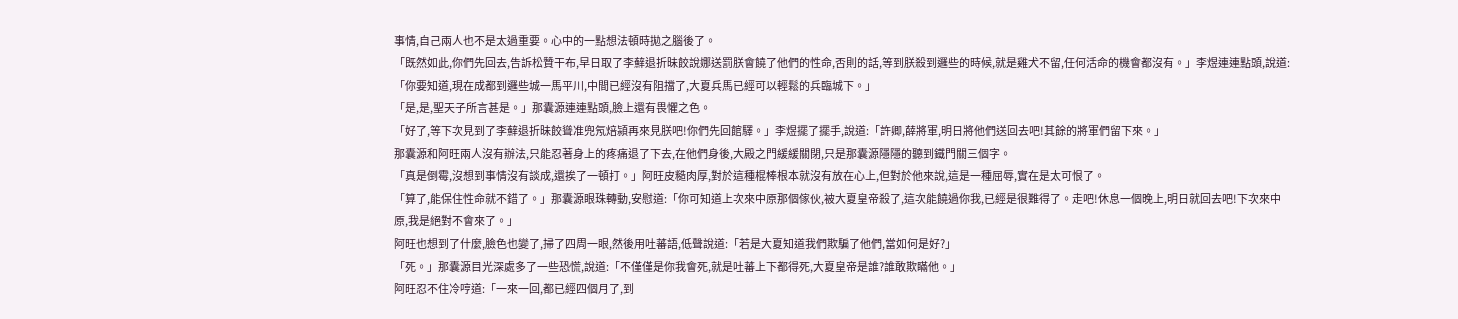事情,自己兩人也不是太過重要。心中的一點想法頓時拋之腦後了。
「既然如此,你們先回去,告訴松贊干布,早日取了李蘚退折昧餃說娜送罰朕會饒了他們的性命,否則的話,等到朕殺到邏些的時候,就是雞犬不留,任何活命的機會都沒有。」李煜連連點頭,說道:「你要知道,現在成都到邏些城一馬平川,中間已經沒有阻擋了,大夏兵馬已經可以輕鬆的兵臨城下。」
「是,是,聖天子所言甚是。」那囊源連連點頭,臉上還有畏懼之色。
「好了,等下次見到了李蘚退折昧餃聳准兜氖焙潁再來見朕吧!你們先回館驛。」李煜擺了擺手,說道:「許卿,薛將軍,明日將他們送回去吧!其餘的將軍們留下來。」
那囊源和阿旺兩人沒有辦法,只能忍著身上的疼痛退了下去,在他們身後,大殿之門緩緩關閉,只是那囊源隱隱的聽到鐵門關三個字。
「真是倒霉,沒想到事情沒有談成,還挨了一頓打。」阿旺皮糙肉厚,對於這種棍棒根本就沒有放在心上,但對於他來說,這是一種屈辱,實在是太可恨了。
「算了,能保住性命就不錯了。」那囊源眼珠轉動,安慰道:「你可知道上次來中原那個傢伙,被大夏皇帝殺了,這次能饒過你我,已經是很難得了。走吧!休息一個晚上,明日就回去吧!下次來中原,我是絕對不會來了。」
阿旺也想到了什麼,臉色也變了,掃了四周一眼,然後用吐蕃語,低聲說道:「若是大夏知道我們欺騙了他們,當如何是好?」
「死。」那囊源目光深處多了一些恐慌,說道:「不僅僅是你我會死,就是吐蕃上下都得死,大夏皇帝是誰?誰敢欺瞞他。」
阿旺忍不住冷哼道:「一來一回,都已經四個月了,到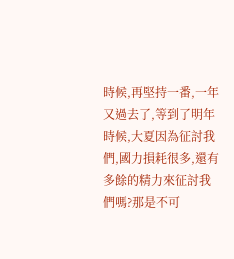時候,再堅持一番,一年又過去了,等到了明年時候,大夏因為征討我們,國力損耗很多,還有多餘的精力來征討我們嗎?那是不可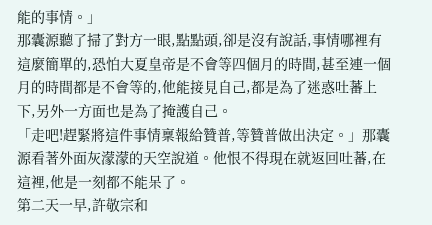能的事情。」
那囊源聽了掃了對方一眼,點點頭,卻是沒有說話,事情哪裡有這麼簡單的,恐怕大夏皇帝是不會等四個月的時間,甚至連一個月的時間都是不會等的,他能接見自己,都是為了迷惑吐蕃上下,另外一方面也是為了掩護自己。
「走吧!趕緊將這件事情稟報給贊普,等贊普做出決定。」那囊源看著外面灰濛濛的天空說道。他恨不得現在就返回吐蕃,在這裡,他是一刻都不能呆了。
第二天一早,許敬宗和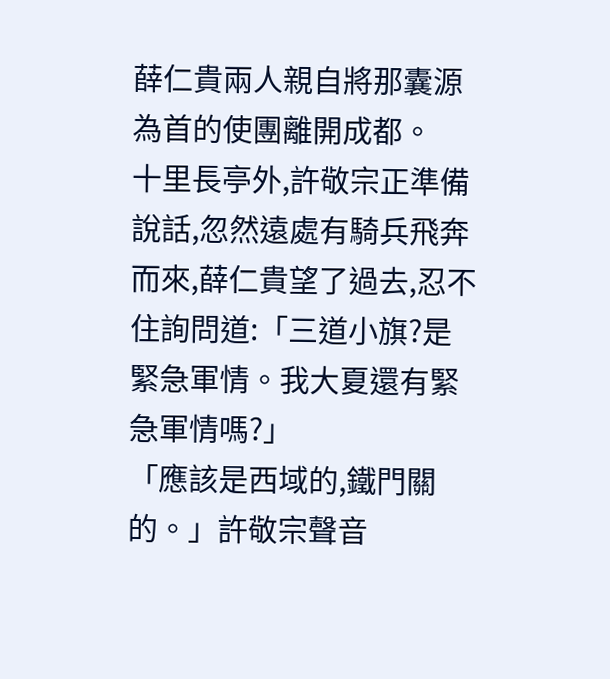薛仁貴兩人親自將那囊源為首的使團離開成都。
十里長亭外,許敬宗正準備說話,忽然遠處有騎兵飛奔而來,薛仁貴望了過去,忍不住詢問道:「三道小旗?是緊急軍情。我大夏還有緊急軍情嗎?」
「應該是西域的,鐵門關的。」許敬宗聲音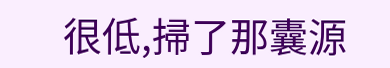很低,掃了那囊源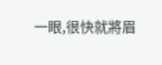一眼,很快就將眉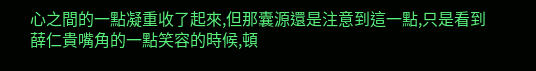心之間的一點凝重收了起來,但那囊源還是注意到這一點,只是看到薛仁貴嘴角的一點笑容的時候,頓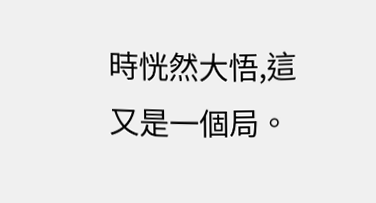時恍然大悟,這又是一個局。